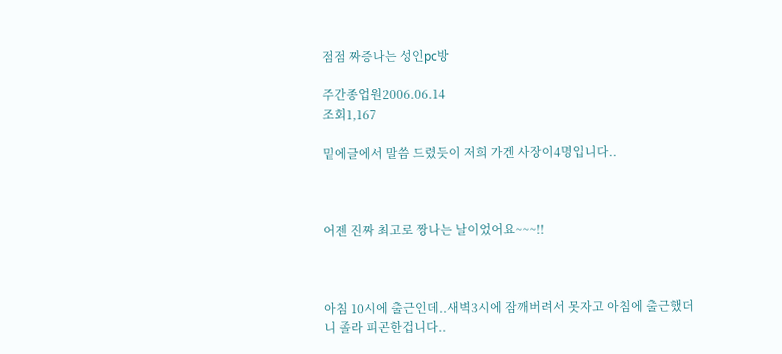점점 짜증나는 성인pc방

주간종업원2006.06.14
조회1,167

밑에글에서 말씀 드렸듯이 저희 가겐 사장이4명입니다..



어젠 진짜 최고로 짱나는 날이었어요~~~!!



아침 10시에 출근인데..새벽3시에 잠깨버려서 못자고 아침에 출근했더니 졸라 피곤한겁니다..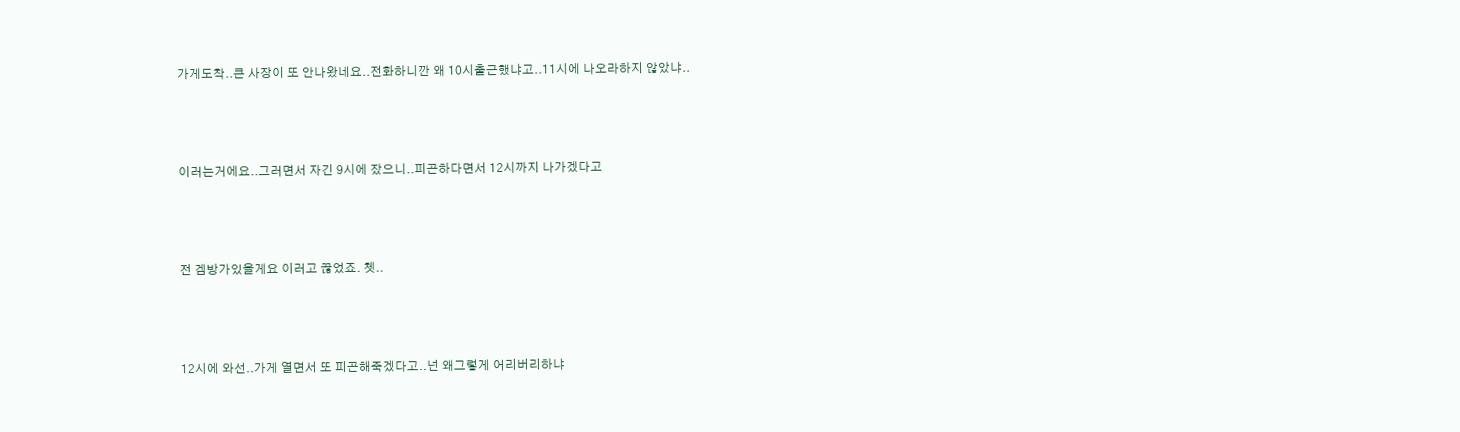가게도착..큰 사장이 또 안나왔네요..전화하니깐 왜 10시출근했냐고..11시에 나오라하지 않았냐..



이러는거에요..그러면서 자긴 9시에 잤으니..피곤하다면서 12시까지 나가겠다고



전 겜방가있을게요 이러고 끊었죠. 쳇..



12시에 와선..가게 열면서 또 피곤해죽겠다고..넌 왜그렇게 어리버리하냐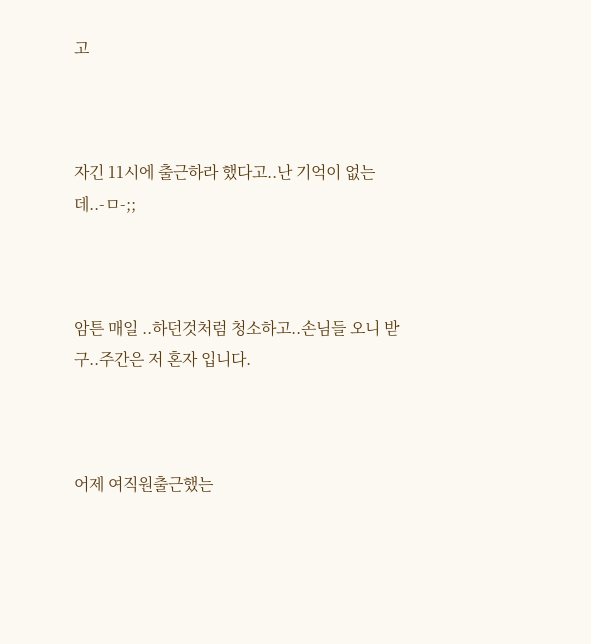고



자긴 11시에 출근하라 했다고..난 기억이 없는데..-ㅁ-;;



암튼 매일 ..하던것처럼 청소하고..손님들 오니 받구..주간은 저 혼자 입니다.



어제 여직원출근했는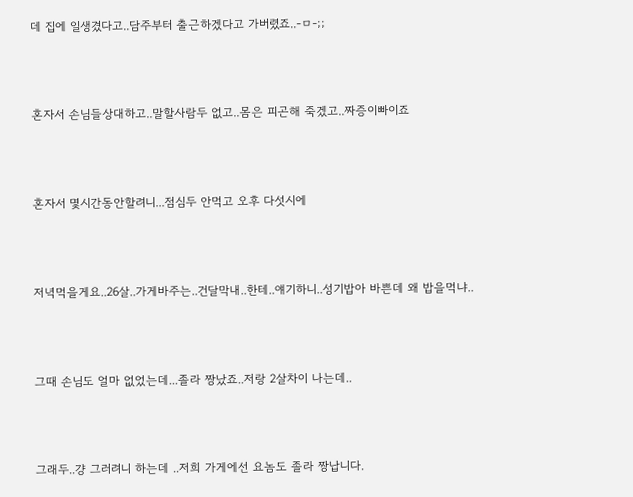데 집에 일생겼다고..담주부터 출근하겠다고 가버렸죠..-ㅁ-;;



혼자서 손님들상대하고..말할사람두 없고..몸은 피곤해 죽겠고..짜증이빠이죠



혼자서 몇시간동안할려니...점심두 안먹고 오후 다섯시에



저녁먹을게요..26살..가게바주는..건달막내..한테..얘기하니..성기밥아 바쁜데 왜 밥을먹냐..



그때 손님도 얼마 없었는데...졸라 짱났죠..저랑 2살차이 나는데..



그래두..걍 그러려니 하는데 ..저희 가게에선 요놈도 졸라 짱납니다.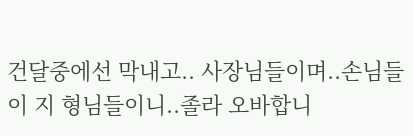건달중에선 막내고.. 사장님들이며..손님들이 지 형님들이니..졸라 오바합니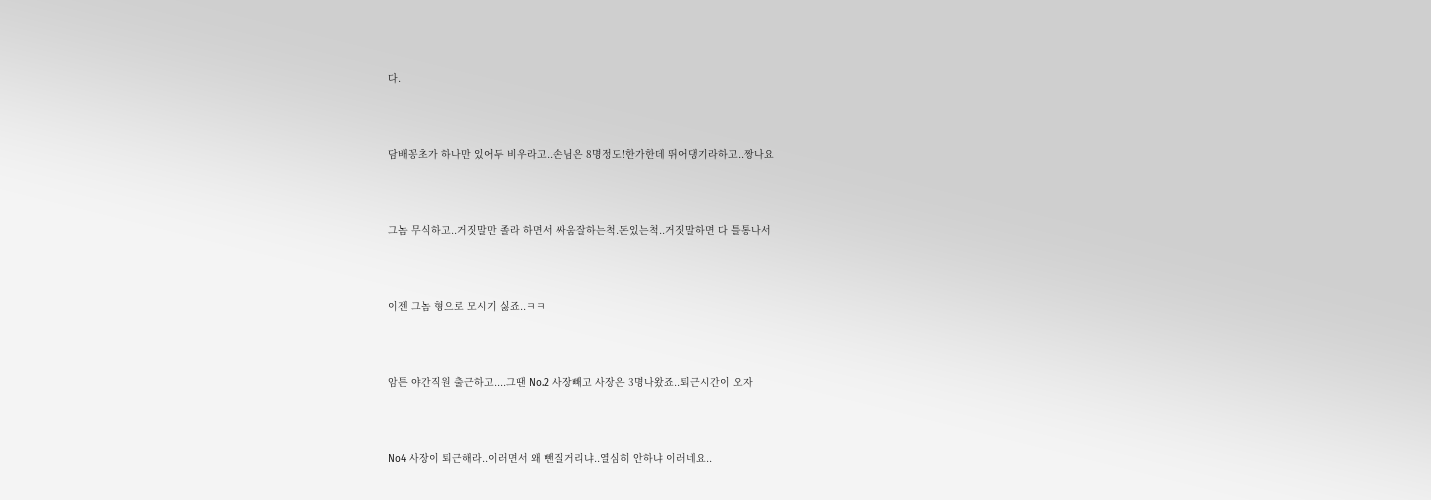다.



담배꽁초가 하나만 있어두 비우라고..손님은 8명정도!한가한데 뛰어댕기라하고..짱나요



그놈 무식하고..거짓말만 졸라 하면서 싸움잘하는척.돈있는척..거짓말하면 다 틀통나서



이젠 그놈 형으로 모시기 싫죠..ㅋㅋ



암튼 야간직원 출근하고....그땐 No.2 사장빼고 사장은 3명나왔죠..퇴근시간이 오자



No4 사장이 퇴근해라..이러면서 왜 뺀질거리냐..열심히 안하냐 이러네요..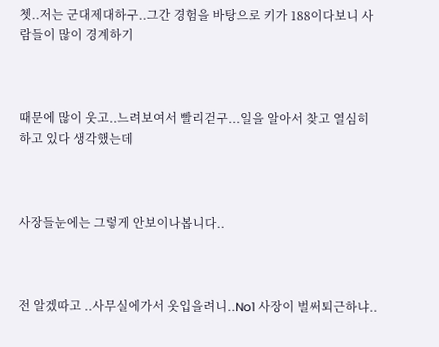쳇..저는 군대제대하구..그간 경험을 바탕으로 키가 188이다보니 사람들이 많이 경계하기



때문에 많이 웃고..느려보여서 빨리걷구...일을 알아서 찾고 열심히 하고 있다 생각했는데



사장들눈에는 그렇게 안보이나봅니다..



전 알겠따고 ..사무실에가서 옷입을려니..No1 사장이 벌써퇴근하냐..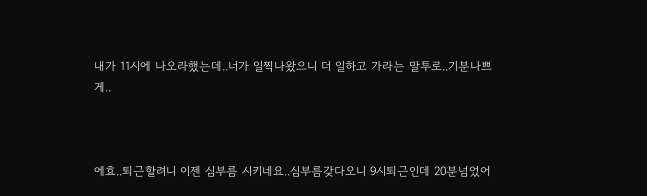내가 11시에 나오라했는데..너가 일찍나왔으니 더 일하고 가라는 말투로..기분나쁘게..



에효..퇴근할려니 이젠 심부름 시키네요..심부름갖다오니 9시퇴근인데 20분넘었어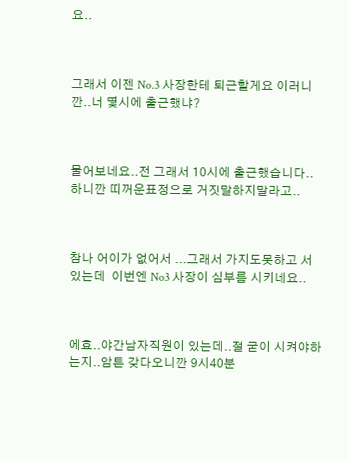요..



그래서 이젠 No.3 사장한테 퇴근할게요 이러니깐..너 몇시에 출근했냐?



물어보네요..전 그래서 10시에 출근했습니다..하니깐 띠꺼운표정으로 거짓말하지말라고..



참나 어이가 없어서 ...그래서 가지도못하고 서있는데  이번엔 No3 사장이 심부름 시키네요..



에효..야간남자직원이 있는데..절 굳이 시켜야하는지..암튼 갖다오니깐 9시40분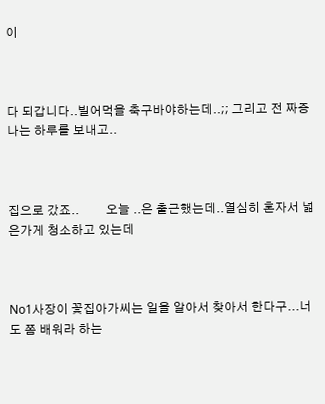이



다 되갑니다..빌어먹을 축구바야하는데..;; 그리고 전 짜증나는 하루를 보내고..



집으로 갔죠..         오늘 ..은 출근했는데..열심히 혼자서 넓은가게 청소하고 있는데



No1사장이 꽃집아가씨는 일을 알아서 찾아서 한다구...너도 쫌 배워라 하는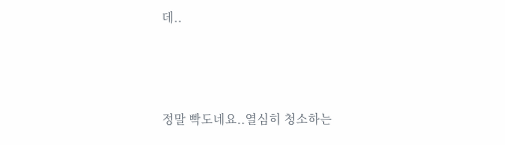데..



정말 빡도네요..열심히 청소하는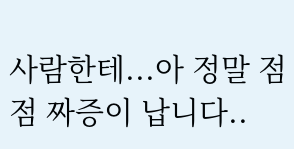사람한테...아 정말 점점 짜증이 납니다..